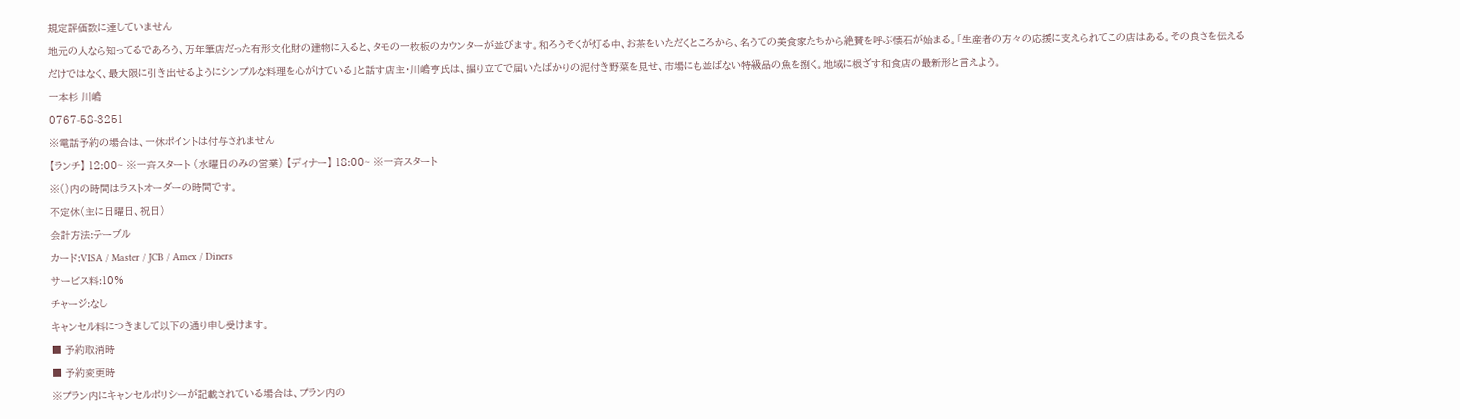規定評価数に達していません
地元の人なら知ってるであろう、万年筆店だった有形文化財の建物に入ると、タモの一枚板のカウンターが並びます。和ろうそくが灯る中、お茶をいただくところから、名うての美食家たちから絶賛を呼ぶ懐石が始まる。「生産者の方々の応援に支えられてこの店はある。その良さを伝えるだけではなく、最大限に引き出せるようにシンプルな料理を心がけている」と話す店主・川嶋亨氏は、掘り立てで届いたばかりの泥付き野菜を見せ、市場にも並ばない特級品の魚を捌く。地域に根ざす和食店の最新形と言えよう。
一本杉 川嶋
0767-58-3251
※電話予約の場合は、一休ポイントは付与されません
【ランチ】 12:00~ ※一斉スタート (水曜日のみの営業) 【ディナー】 18:00~ ※一斉スタート
※()内の時間はラストオーダーの時間です。
不定休(主に日曜日、祝日)
会計方法:テーブル
カード:VISA / Master / JCB / Amex / Diners
サービス料:10%
チャージ:なし
キャンセル料につきまして以下の通り申し受けます。
■ 予約取消時
■ 予約変更時
※プラン内にキャンセルポリシーが記載されている場合は、プラン内の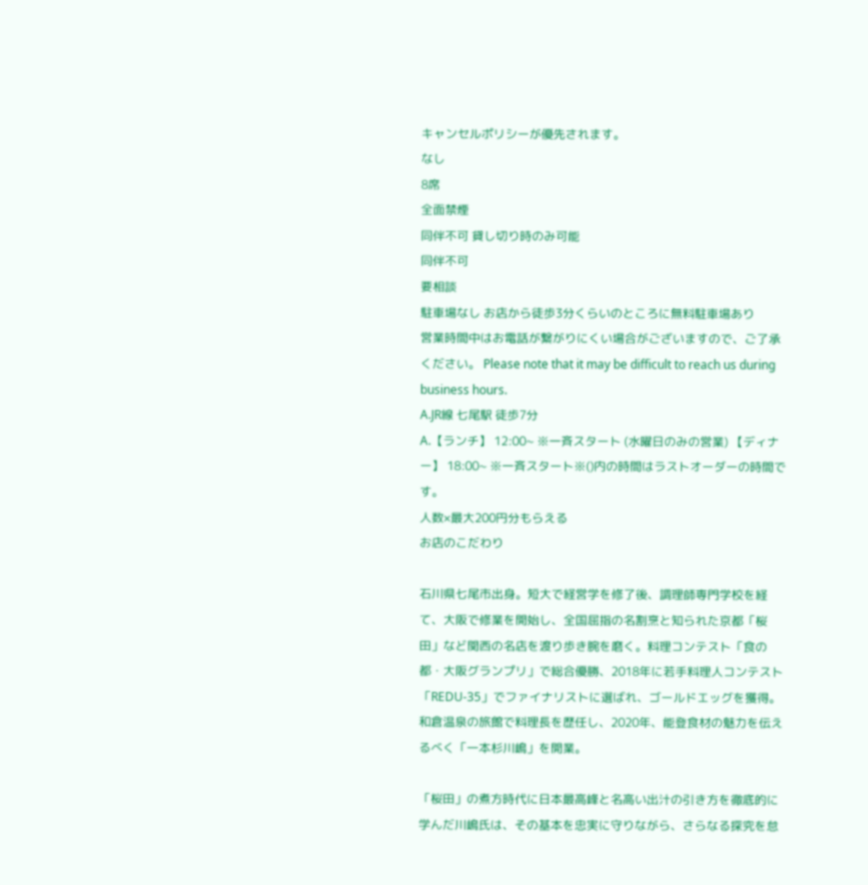キャンセルポリシーが優先されます。
なし
8席
全面禁煙
同伴不可 貸し切り時のみ可能
同伴不可
要相談
駐車場なし お店から徒歩3分くらいのところに無料駐車場あり
営業時間中はお電話が繋がりにくい場合がございますので、ご了承ください。 Please note that it may be difficult to reach us during business hours.
A.JR線 七尾駅 徒歩7分
A.【ランチ】 12:00~ ※一斉スタート (水曜日のみの営業) 【ディナー】 18:00~ ※一斉スタート※()内の時間はラストオーダーの時間です。
人数×最大200円分もらえる
お店のこだわり

石川県七尾市出身。短大で経営学を修了後、調理師専門学校を経て、大阪で修業を開始し、全国屈指の名割烹と知られた京都「桜田」など関西の名店を渡り歩き腕を磨く。料理コンテスト「食の都・大阪グランプリ」で総合優勝、2018年に若手料理人コンテスト「REDU-35」でファイナリストに選ばれ、ゴールドエッグを獲得。和倉温泉の旅館で料理長を歴任し、2020年、能登食材の魅力を伝えるべく「一本杉川嶋」を開業。

「桜田」の煮方時代に日本最高峰と名高い出汁の引き方を徹底的に学んだ川嶋氏は、その基本を忠実に守りながら、さらなる探究を怠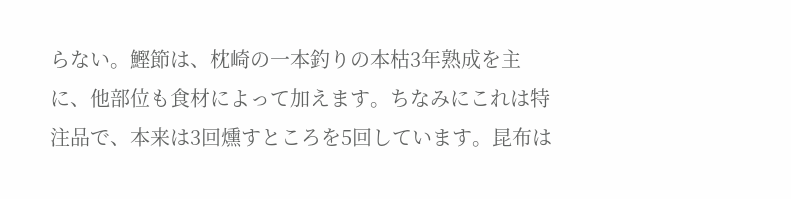らない。鰹節は、枕崎の一本釣りの本枯3年熟成を主に、他部位も食材によって加えます。ちなみにこれは特注品で、本来は3回燻すところを5回しています。昆布は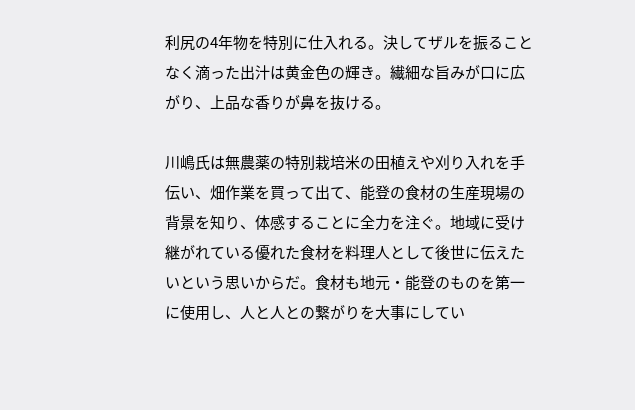利尻の4年物を特別に仕入れる。決してザルを振ることなく滴った出汁は黄金色の輝き。繊細な旨みが口に広がり、上品な香りが鼻を抜ける。

川嶋氏は無農薬の特別栽培米の田植えや刈り入れを手伝い、畑作業を買って出て、能登の食材の生産現場の背景を知り、体感することに全力を注ぐ。地域に受け継がれている優れた食材を料理人として後世に伝えたいという思いからだ。食材も地元・能登のものを第一に使用し、人と人との繋がりを大事にしてい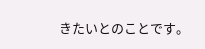きたいとのことです。